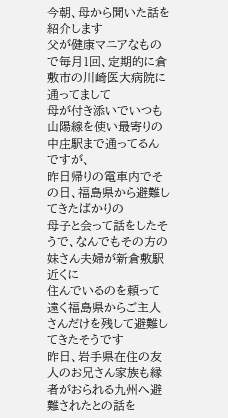今朝、母から聞いた話を紹介します
父が健康マニアなもので毎月1回、定期的に倉敷市の川崎医大病院に通ってまして
母が付き添いでいつも山陽線を使い最寄りの中庄駅まで通ってるんですが、
昨日帰りの電車内でその日、福島県から避難してきたばかりの
母子と会って話をしたそうで、なんでもその方の妹さん夫婦が新倉敷駅近くに
住んでいるのを頼って遠く福島県からご主人さんだけを残して避難してきたそうです
昨日、岩手県在住の友人のお兄さん家族も縁者がおられる九州へ避難されたとの話を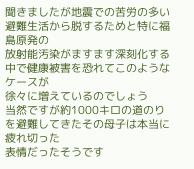聞きましたが地震での苦労の多い避難生活から脱するためと特に福島原発の
放射能汚染がますます深刻化する中で健康被害を恐れてこのようなケースが
徐々に増えているのでしょう
当然ですが約1000キロの道のりを避難してきたその母子は本当に疲れ切った
表情だったそうです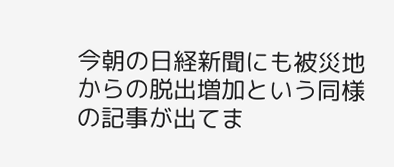今朝の日経新聞にも被災地からの脱出増加という同様の記事が出てま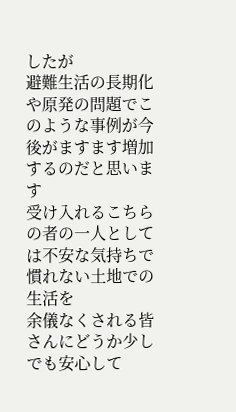したが
避難生活の長期化や原発の問題でこのような事例が今後がますます増加するのだと思います
受け入れるこちらの者の一人としては不安な気持ちで慣れない土地での生活を
余儀なくされる皆さんにどうか少しでも安心して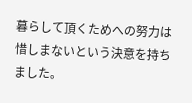暮らして頂くためへの努力は
惜しまないという決意を持ちました。